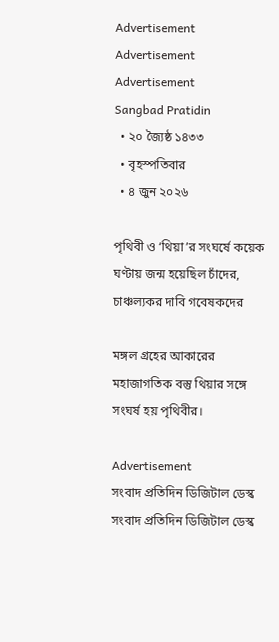Advertisement
Advertisement
Advertisement
Sangbad Pratidin
  • ২০ জ্যৈষ্ঠ ১৪৩৩
  • বৃহস্পতিবার
  • ৪ জুন ২০২৬

পৃথিবী ও ‘থিয়া’র সংঘর্ষে কয়েক ঘণ্টায় জন্ম হয়েছিল চাঁদের, চাঞ্চল্যকর দাবি গবেষকদের

মঙ্গল গ্রহের আকারের মহাজাগতিক বস্তু থিয়ার সঙ্গে সংঘর্ষ হয় পৃথিবীর।

Advertisement
সংবাদ প্রতিদিন ডিজিটাল ডেস্ক
সংবাদ প্রতিদিন ডিজিটাল ডেস্ক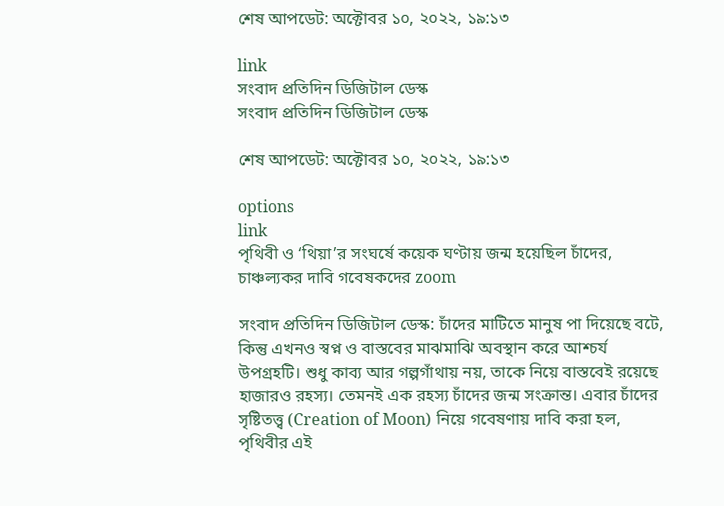শেষ আপডেট: অক্টোবর ১০, ২০২২, ১৯:১৩

link
সংবাদ প্রতিদিন ডিজিটাল ডেস্ক
সংবাদ প্রতিদিন ডিজিটাল ডেস্ক

শেষ আপডেট: অক্টোবর ১০, ২০২২, ১৯:১৩

options
link
পৃথিবী ও ‘থিয়া’র সংঘর্ষে কয়েক ঘণ্টায় জন্ম হয়েছিল চাঁদের, চাঞ্চল্যকর দাবি গবেষকদের zoom

সংবাদ প্রতিদিন ডিজিটাল ডেস্ক: চাঁদের মাটিতে মানুষ পা দিয়েছে বটে, কিন্তু এখনও স্বপ্ন ও বাস্তবের মাঝমাঝি অবস্থান করে আশ্চর্য উপগ্রহটি। শুধু কাব্য আর গল্পগাঁথায় নয়, তাকে নিয়ে বাস্তবেই রয়েছে হাজারও রহস্য। তেমনই এক রহস্য চাঁদের জন্ম সংক্রান্ত। এবার চাঁদের সৃষ্টিতত্ত্ব (Creation of Moon) নিয়ে গবেষণায় দাবি করা হল, পৃথিবীর এই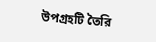উপগ্রহটি তৈরি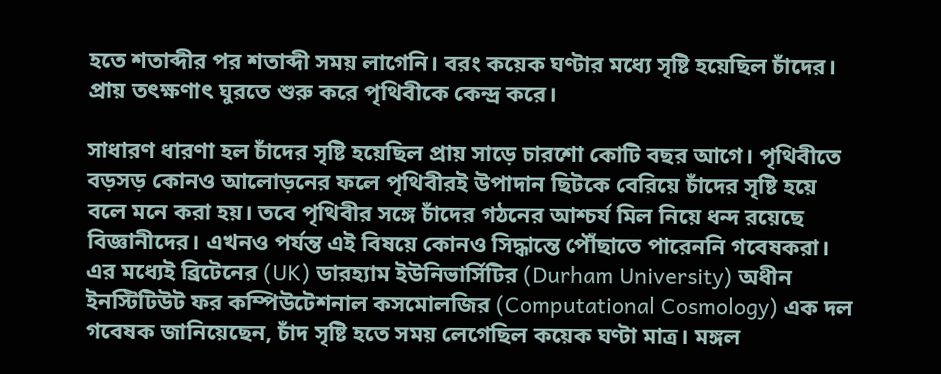হতে শতাব্দীর পর শতাব্দী সময় লাগেনি। বরং কয়েক ঘণ্টার মধ্যে সৃষ্টি হয়েছিল চাঁদের। প্রায় তৎক্ষণাৎ ঘুরতে শুরু করে পৃথিবীকে কেন্দ্র করে।

সাধারণ ধারণা হল চাঁদের সৃষ্টি হয়েছিল প্রায় সাড়ে চারশো কোটি বছর আগে। পৃথিবীতে বড়সড় কোনও আলোড়নের ফলে পৃথিবীরই উপাদান ছিটকে বেরিয়ে চাঁদের সৃষ্টি হয়ে বলে মনে করা হয়। তবে পৃথিবীর সঙ্গে চাঁদের গঠনের আশ্চর্য মিল নিয়ে ধন্দ রয়েছে বিজ্ঞানীদের। এখনও পর্যন্ত এই বিষয়ে কোনও সিদ্ধান্তে পৌঁছাতে পারেননি গবেষকরা। এর মধ্যেই ব্রিটেনের (UK) ডারহ্যাম ইউনিভার্সিটির (Durham University) অধীন ইনস্টিটিউট ফর কম্পিউটেশনাল কসমোলজির (Computational Cosmology) এক দল গবেষক জানিয়েছেন, চাঁদ সৃষ্টি হতে সময় লেগেছিল কয়েক ঘণ্টা মাত্র। মঙ্গল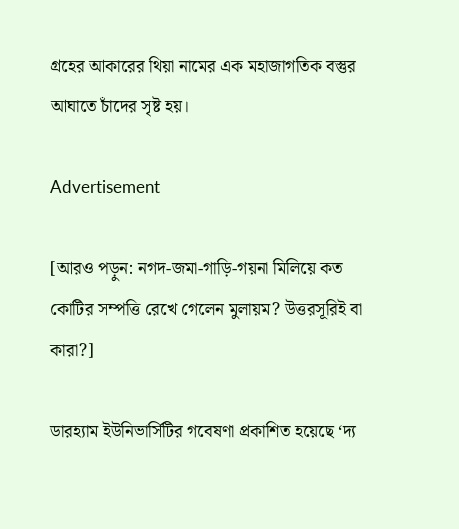গ্রহের আকারের থিয়া নামের এক মহাজাগতিক বস্তুর আঘাতে চাঁদের সৃষ্ট হয়।

Advertisement

[আরও পড়ুন: নগদ-জমা-গাড়ি-গয়না মিলিয়ে কত কোটির সম্পত্তি রেখে গেলেন মুলায়ম? উত্তরসূরিই বা কারা?]

ডারহ্যাম ইউনিভার্সিটির গবেষণা প্রকাশিত হয়েছে ‘দ্য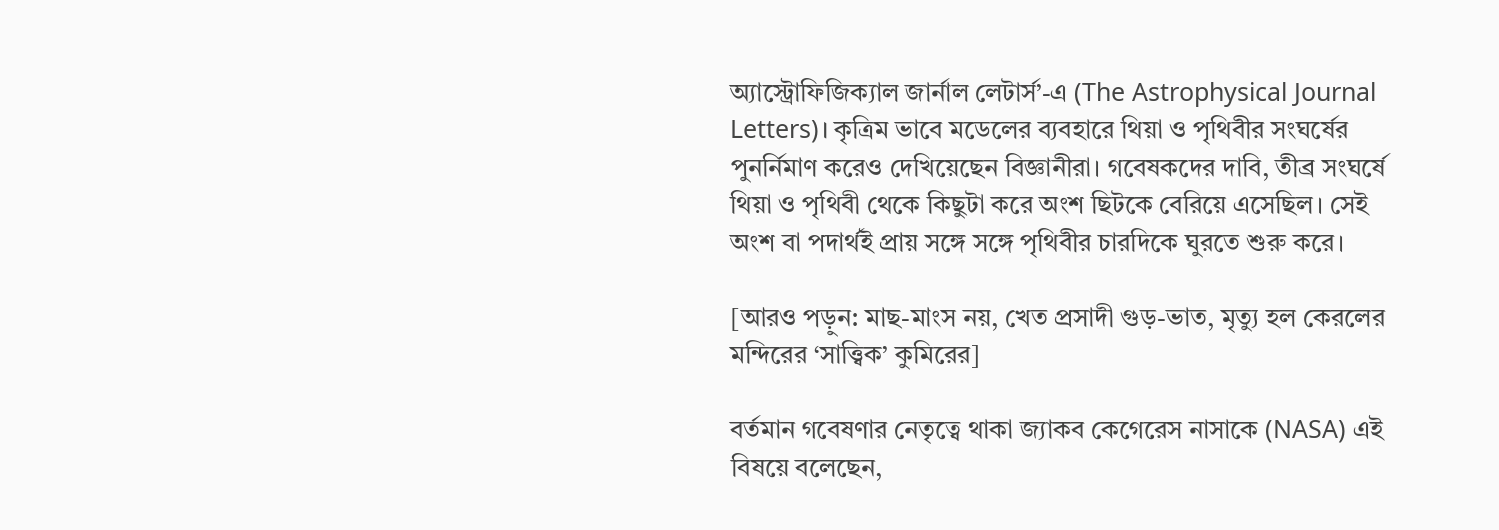অ্যাস্ট্রোফিজিক্যাল জার্নাল লেটার্স’-এ (The Astrophysical Journal Letters)। কৃত্রিম ভাবে মডেলের ব্যবহারে থিয়া ও পৃথিবীর সংঘর্ষের পুনর্নিমাণ করেও দেখিয়েছেন বিজ্ঞানীরা। গবেষকদের দাবি, তীব্র সংঘর্ষে থিয়া ও পৃথিবী থেকে কিছুটা করে অংশ ছিটকে বেরিয়ে এসেছিল। সেই অংশ বা পদার্থই প্রায় সঙ্গে সঙ্গে পৃথিবীর চারদিকে ঘুরতে শুরু করে।

[আরও পড়ুন: মাছ-মাংস নয়, খেত প্রসাদী গুড়-ভাত, মৃত্যু হল কেরলের মন্দিরের ‘সাত্ত্বিক’ কুমিরের]

বর্তমান গবেষণার নেতৃত্বে থাকা জ্যাকব কেগেরেস নাসাকে (NASA) এই বিষয়ে বলেছেন,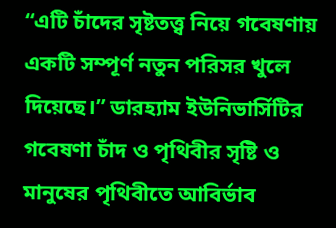“এটি চাঁদের সৃষ্টতত্ত্ব নিয়ে গবেষণায় একটি সম্পূর্ণ নতুন পরিসর খুলে দিয়েছে।” ডারহ্যাম ইউনিভার্সিটির গবেষণা চাঁদ ও পৃথিবীর সৃষ্টি ও মানুষের পৃথিবীতে আবির্ভাব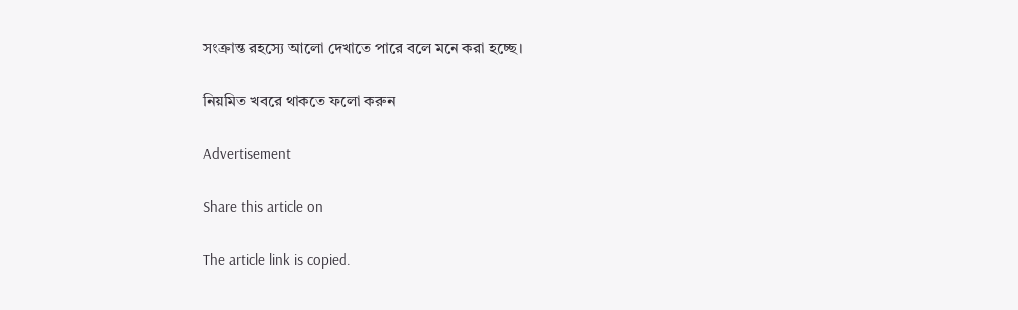সংক্রান্ত রহস্যে আলো দেখাতে পারে বলে মনে করা হচ্ছে।

নিয়মিত খবরে থাকতে ফলো করুন

Advertisement

Share this article on

The article link is copied.